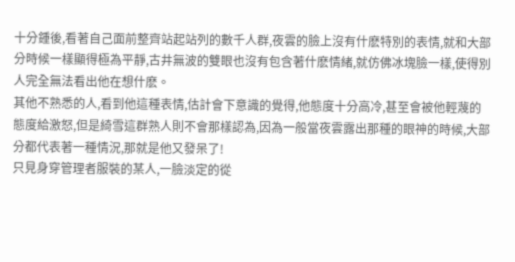十分鍾後,看著自己面前整齊站起站列的數千人群,夜雲的臉上沒有什麽特別的表情,就和大部分時候一樣顯得極為平靜,古井無波的雙眼也沒有包含著什麽情緒,就仿佛冰塊臉一樣,使得別人完全無法看出他在想什麽。
其他不熟悉的人,看到他這種表情,估計會下意識的覺得,他態度十分高冷,甚至會被他輕蔑的態度給激怒,但是綺雪這群熟人則不會那樣認為,因為一般當夜雲露出那種的眼神的時候,大部分都代表著一種情況,那就是他又發呆了!
只見身穿管理者服裝的某人,一臉淡定的從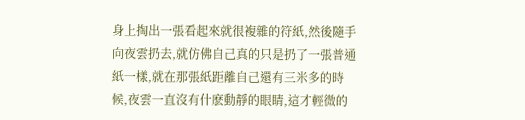身上掏出一張看起來就很複雜的符紙,然後隨手向夜雲扔去,就仿佛自己真的只是扔了一張普通紙一樣,就在那張紙距離自己還有三米多的時候,夜雲一直沒有什麽動靜的眼睛,這才輕微的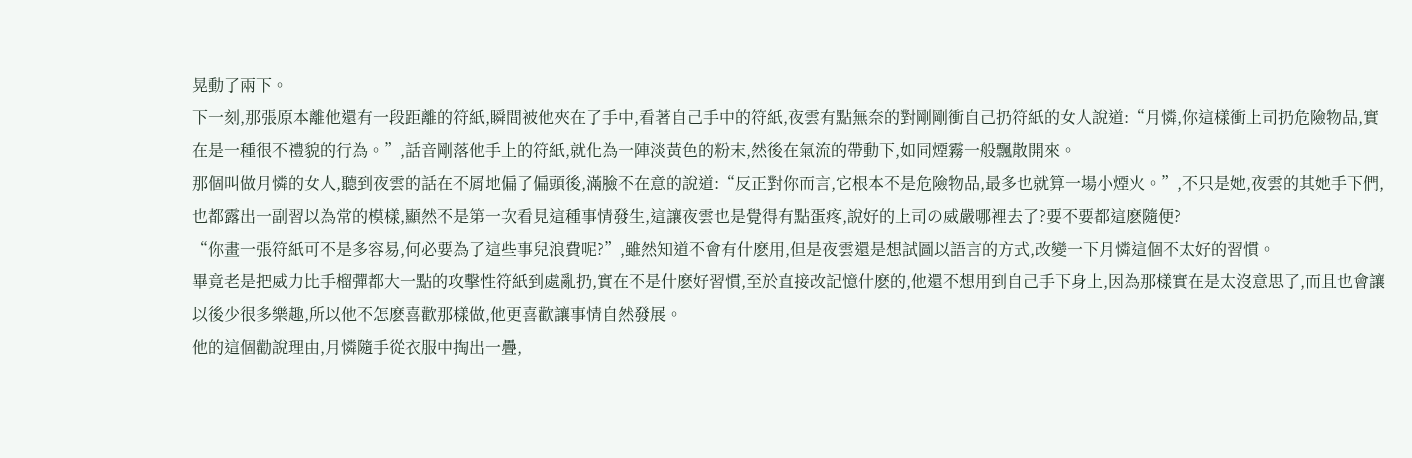晃動了兩下。
下一刻,那張原本離他還有一段距離的符紙,瞬間被他夾在了手中,看著自己手中的符紙,夜雲有點無奈的對剛剛衝自己扔符紙的女人說道:“月憐,你這樣衝上司扔危險物品,實在是一種很不禮貌的行為。”,話音剛落他手上的符紙,就化為一陣淡黃色的粉末,然後在氣流的帶動下,如同煙霧一般飄散開來。
那個叫做月憐的女人,聽到夜雲的話在不屑地偏了偏頭後,滿臉不在意的說道:“反正對你而言,它根本不是危險物品,最多也就算一場小煙火。”,不只是她,夜雲的其她手下們,也都露出一副習以為常的模樣,顯然不是第一次看見這種事情發生,這讓夜雲也是覺得有點蛋疼,說好的上司の威嚴哪裡去了?要不要都這麽隨便?
“你畫一張符紙可不是多容易,何必要為了這些事兒浪費呢?”,雖然知道不會有什麽用,但是夜雲還是想試圖以語言的方式,改變一下月憐這個不太好的習慣。
畢竟老是把威力比手榴彈都大一點的攻擊性符紙到處亂扔,實在不是什麽好習慣,至於直接改記憶什麽的,他還不想用到自己手下身上,因為那樣實在是太沒意思了,而且也會讓以後少很多樂趣,所以他不怎麽喜歡那樣做,他更喜歡讓事情自然發展。
他的這個勸說理由,月憐隨手從衣服中掏出一疊,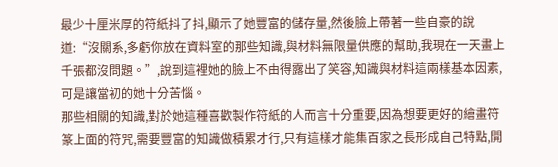最少十厘米厚的符紙抖了抖,顯示了她豐富的儲存量,然後臉上帶著一些自豪的說道:“沒關系,多虧你放在資料室的那些知識,與材料無限量供應的幫助,我現在一天畫上千張都沒問題。”,說到這裡她的臉上不由得露出了笑容,知識與材料這兩樣基本因素,可是讓當初的她十分苦惱。
那些相關的知識,對於她這種喜歡製作符紙的人而言十分重要,因為想要更好的繪畫符篆上面的符咒,需要豐富的知識做積累才行,只有這樣才能集百家之長形成自己特點,開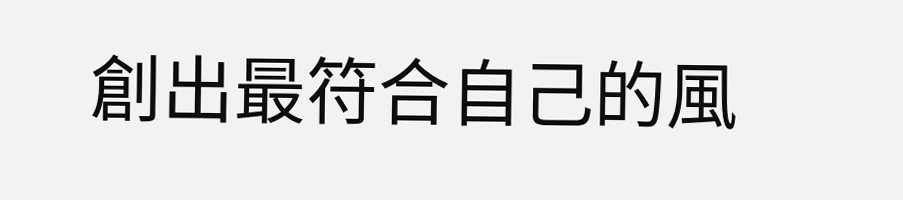創出最符合自己的風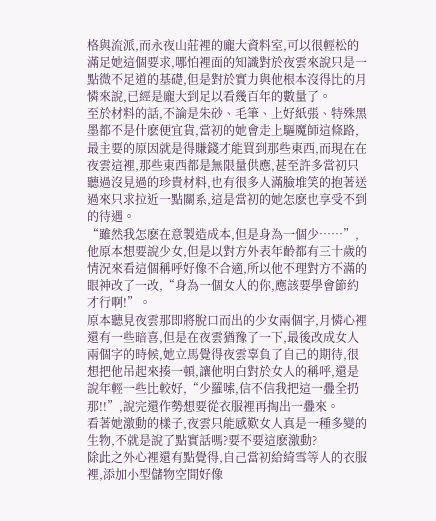格與流派,而永夜山莊裡的龐大資料室,可以很輕松的滿足她這個要求,哪怕裡面的知識對於夜雲來說只是一點微不足道的基礎,但是對於實力與他根本沒得比的月憐來說,已經是龐大到足以看幾百年的數量了。
至於材料的話,不論是朱砂、毛筆、上好紙張、特殊黑墨都不是什麽便宜貨,當初的她會走上驅魔師這條路,最主要的原因就是得賺錢才能買到那些東西,而現在在夜雲這裡,那些東西都是無限量供應,甚至許多當初只聽過沒見過的珍貴材料,也有很多人滿臉堆笑的抱著送過來只求拉近一點關系,這是當初的她怎麽也享受不到的待遇。
“雖然我怎麽在意製造成本,但是身為一個少……”,他原本想要說少女,但是以對方外表年齡都有三十歲的情況來看這個稱呼好像不合適,所以他不理對方不滿的眼神改了一改,“身為一個女人的你,應該要學會節約才行啊!”。
原本聽見夜雲那即將脫口而出的少女兩個字,月憐心裡還有一些暗喜,但是在夜雲猶豫了一下,最後改成女人兩個字的時候,她立馬覺得夜雲辜負了自己的期待,很想把他吊起來揍一頓,讓他明白對於女人的稱呼,還是說年輕一些比較好,“少羅嗦,信不信我把這一疊全扔那!!”,說完還作勢想要從衣服裡再掏出一疊來。
看著她激動的樣子,夜雲只能感歎女人真是一種多變的生物,不就是說了點實話嗎?要不要這麽激動?
除此之外心裡還有點覺得,自己當初給綺雪等人的衣服裡,添加小型儲物空間好像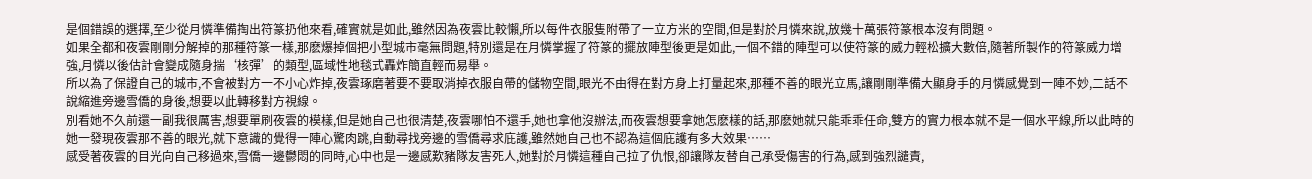是個錯誤的選擇,至少從月憐準備掏出符篆扔他來看,確實就是如此,雖然因為夜雲比較懶,所以每件衣服隻附帶了一立方米的空間,但是對於月憐來說,放幾十萬張符篆根本沒有問題。
如果全都和夜雲剛剛分解掉的那種符篆一樣,那麽爆掉個把小型城市毫無問題,特別還是在月憐掌握了符篆的擺放陣型後更是如此,一個不錯的陣型可以使符篆的威力輕松擴大數倍,隨著所製作的符篆威力增強,月憐以後估計會變成隨身揣‘核彈’的類型,區域性地毯式轟炸簡直輕而易舉。
所以為了保證自己的城市,不會被對方一不小心炸掉,夜雲琢磨著要不要取消掉衣服自帶的儲物空間,眼光不由得在對方身上打量起來,那種不善的眼光立馬,讓剛剛準備大顯身手的月憐感覺到一陣不妙,二話不說縮進旁邊雪僑的身後,想要以此轉移對方視線。
別看她不久前還一副我很厲害,想要單刷夜雲的模樣,但是她自己也很清楚,夜雲哪怕不還手,她也拿他沒辦法,而夜雲想要拿她怎麽樣的話,那麽她就只能乖乖任命,雙方的實力根本就不是一個水平線,所以此時的她一發現夜雲那不善的眼光,就下意識的覺得一陣心驚肉跳,自動尋找旁邊的雪僑尋求庇護,雖然她自己也不認為這個庇護有多大效果……
感受著夜雲的目光向自己移過來,雪僑一邊鬱悶的同時,心中也是一邊感歎豬隊友害死人,她對於月憐這種自己拉了仇恨,卻讓隊友替自己承受傷害的行為,感到強烈譴責,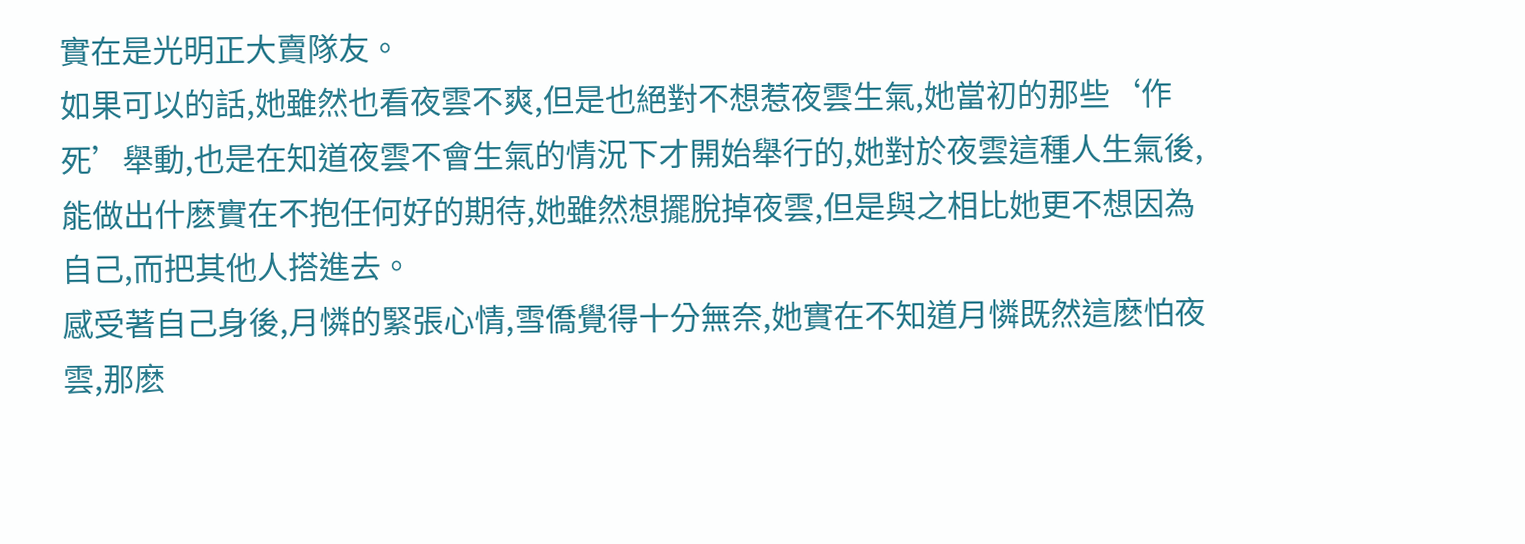實在是光明正大賣隊友。
如果可以的話,她雖然也看夜雲不爽,但是也絕對不想惹夜雲生氣,她當初的那些‘作死’舉動,也是在知道夜雲不會生氣的情況下才開始舉行的,她對於夜雲這種人生氣後,能做出什麽實在不抱任何好的期待,她雖然想擺脫掉夜雲,但是與之相比她更不想因為自己,而把其他人搭進去。
感受著自己身後,月憐的緊張心情,雪僑覺得十分無奈,她實在不知道月憐既然這麽怕夜雲,那麽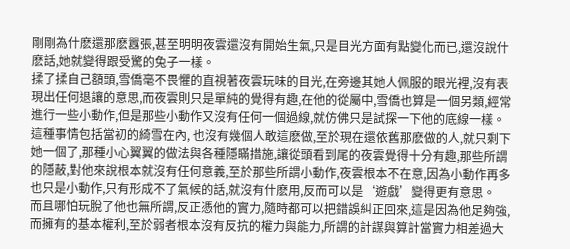剛剛為什麽還那麽囂張,甚至明明夜雲還沒有開始生氣,只是目光方面有點變化而已,還沒說什麽話,她就變得跟受驚的兔子一樣。
揉了揉自己額頭,雪僑毫不畏懼的直視著夜雲玩味的目光,在旁邊其她人佩服的眼光裡,沒有表現出任何退讓的意思,而夜雲則只是單純的覺得有趣,在他的從屬中,雪僑也算是一個另類,經常進行一些小動作,但是那些小動作又沒有任何一個過線,就仿佛只是試探一下他的底線一樣。
這種事情包括當初的綺雪在內, 也沒有幾個人敢這麽做,至於現在還依舊那麽做的人,就只剩下她一個了,那種小心翼翼的做法與各種隱瞞措施,讓從頭看到尾的夜雲覺得十分有趣,那些所謂的隱蔽,對他來說根本就沒有任何意義,至於那些所謂小動作,夜雲根本不在意,因為小動作再多也只是小動作,只有形成不了氣候的話,就沒有什麽用,反而可以是‘遊戲’變得更有意思。
而且哪怕玩脫了他也無所謂,反正憑他的實力,隨時都可以把錯誤糾正回來,這是因為他足夠強,而擁有的基本權利,至於弱者根本沒有反抗的權力與能力,所謂的計謀與算計當實力相差過大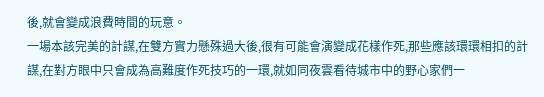後,就會變成浪費時間的玩意。
一場本該完美的計謀,在雙方實力懸殊過大後,很有可能會演變成花樣作死,那些應該環環相扣的計謀,在對方眼中只會成為高難度作死技巧的一環,就如同夜雲看待城市中的野心家們一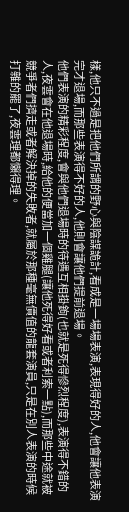樣,他只不過是把他們所謂的野心與陰謀詭計,看成是一場場表演,表現得好的人,他會讓他表演完才退場,而那些表演得不好的人,他則會讓他們提前退場。
他們表演的精彩程度,會與他們退場時的待遇互相掛鉤(也就是死得慘烈程度),表演得不錯的人,夜雲會在他退場時,給他的便當加一個雞腿(讓他死得好看或者利索一點),而那些中途就被競爭者們擠走或者解決掉的失敗者,就屬於那種毫無價值的龍套演員,只是在別人表演的時候打雜的罷了,夜雲理都懶得理。